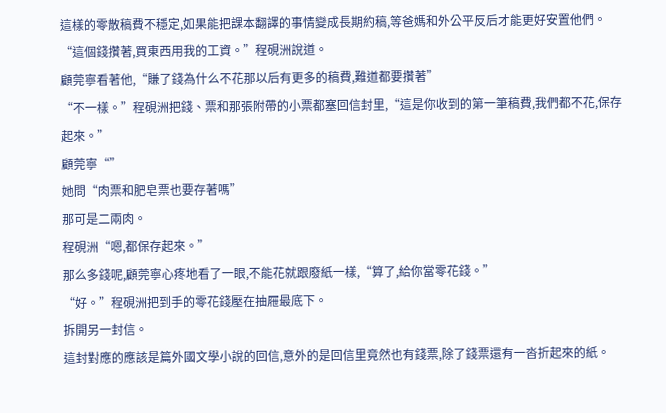這樣的零散稿費不穩定,如果能把課本翻譯的事情變成長期約稿,等爸媽和外公平反后才能更好安置他們。
“這個錢攢著,買東西用我的工資。”程硯洲說道。
顧莞寧看著他,“賺了錢為什么不花那以后有更多的稿費,難道都要攢著”
“不一樣。”程硯洲把錢、票和那張附帶的小票都塞回信封里,“這是你收到的第一筆稿費,我們都不花,保存起來。”
顧莞寧“”
她問“肉票和肥皂票也要存著嗎”
那可是二兩肉。
程硯洲“嗯,都保存起來。”
那么多錢呢,顧莞寧心疼地看了一眼,不能花就跟廢紙一樣,“算了,給你當零花錢。”
“好。”程硯洲把到手的零花錢壓在抽屜最底下。
拆開另一封信。
這封對應的應該是篇外國文學小說的回信,意外的是回信里竟然也有錢票,除了錢票還有一沓折起來的紙。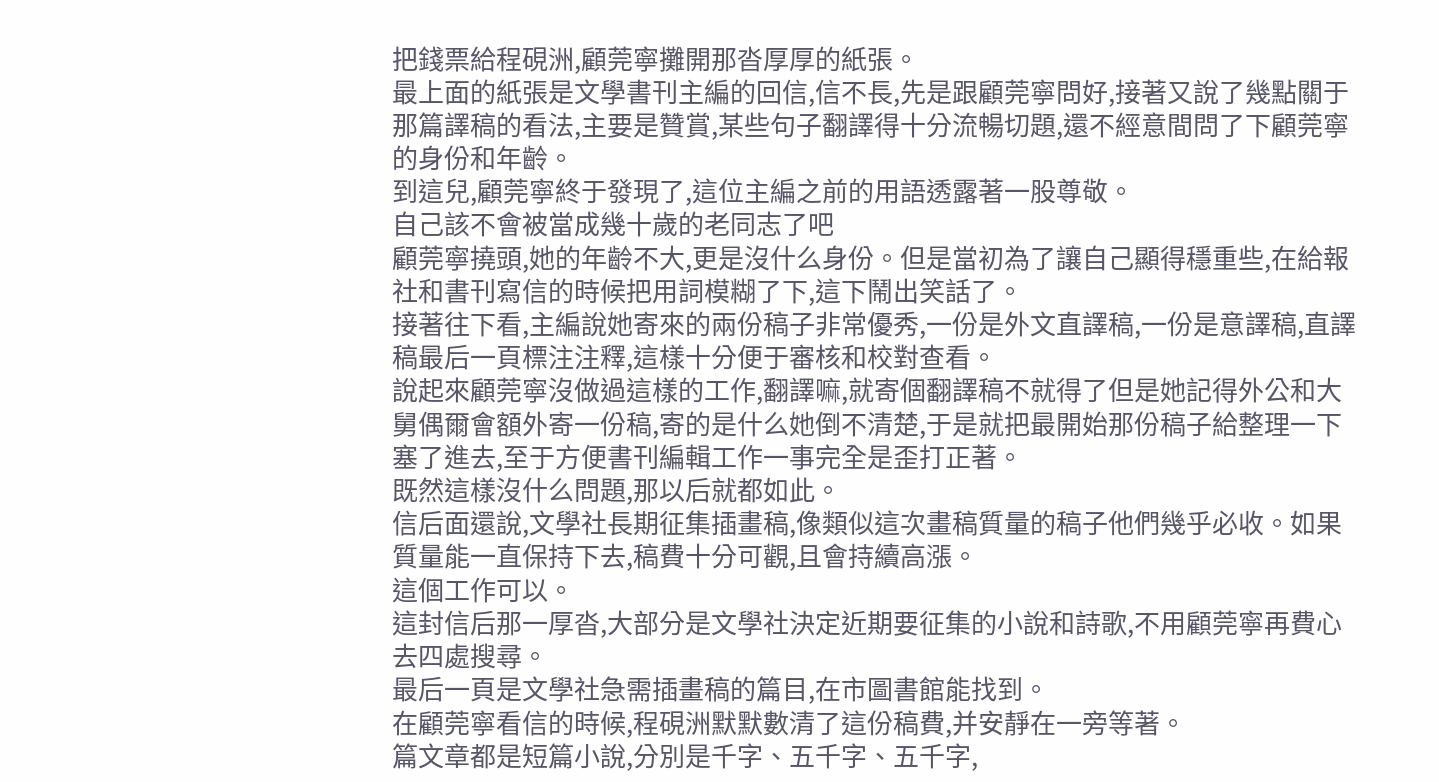把錢票給程硯洲,顧莞寧攤開那沓厚厚的紙張。
最上面的紙張是文學書刊主編的回信,信不長,先是跟顧莞寧問好,接著又說了幾點關于那篇譯稿的看法,主要是贊賞,某些句子翻譯得十分流暢切題,還不經意間問了下顧莞寧的身份和年齡。
到這兒,顧莞寧終于發現了,這位主編之前的用語透露著一股尊敬。
自己該不會被當成幾十歲的老同志了吧
顧莞寧撓頭,她的年齡不大,更是沒什么身份。但是當初為了讓自己顯得穩重些,在給報社和書刊寫信的時候把用詞模糊了下,這下鬧出笑話了。
接著往下看,主編說她寄來的兩份稿子非常優秀,一份是外文直譯稿,一份是意譯稿,直譯稿最后一頁標注注釋,這樣十分便于審核和校對查看。
說起來顧莞寧沒做過這樣的工作,翻譯嘛,就寄個翻譯稿不就得了但是她記得外公和大舅偶爾會額外寄一份稿,寄的是什么她倒不清楚,于是就把最開始那份稿子給整理一下塞了進去,至于方便書刊編輯工作一事完全是歪打正著。
既然這樣沒什么問題,那以后就都如此。
信后面還說,文學社長期征集插畫稿,像類似這次畫稿質量的稿子他們幾乎必收。如果質量能一直保持下去,稿費十分可觀,且會持續高漲。
這個工作可以。
這封信后那一厚沓,大部分是文學社決定近期要征集的小說和詩歌,不用顧莞寧再費心去四處搜尋。
最后一頁是文學社急需插畫稿的篇目,在市圖書館能找到。
在顧莞寧看信的時候,程硯洲默默數清了這份稿費,并安靜在一旁等著。
篇文章都是短篇小說,分別是千字、五千字、五千字,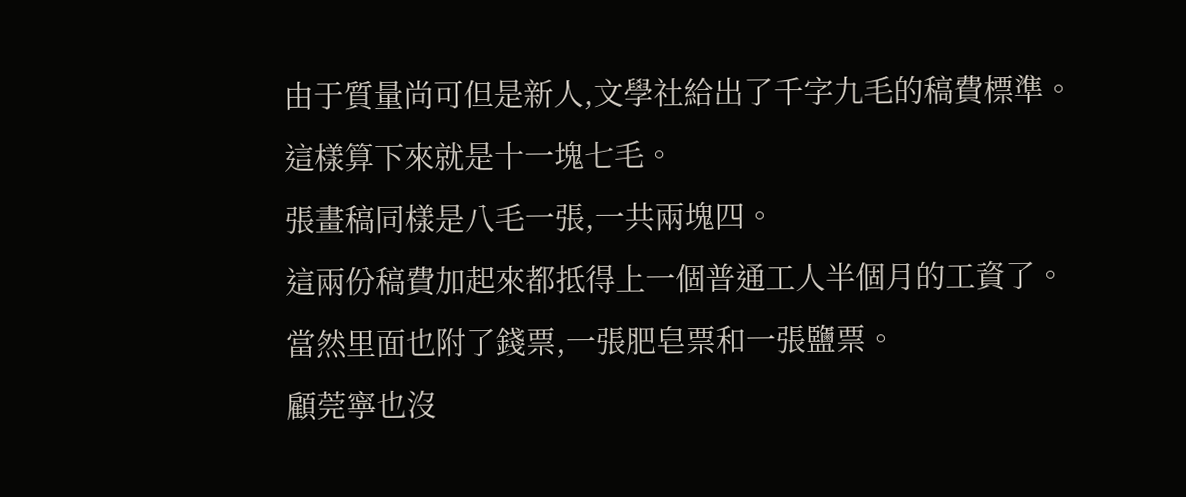由于質量尚可但是新人,文學社給出了千字九毛的稿費標準。
這樣算下來就是十一塊七毛。
張畫稿同樣是八毛一張,一共兩塊四。
這兩份稿費加起來都抵得上一個普通工人半個月的工資了。
當然里面也附了錢票,一張肥皂票和一張鹽票。
顧莞寧也沒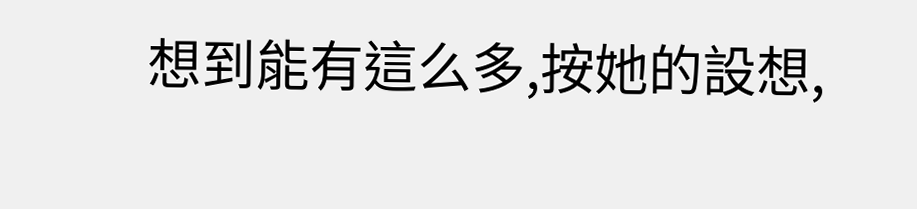想到能有這么多,按她的設想,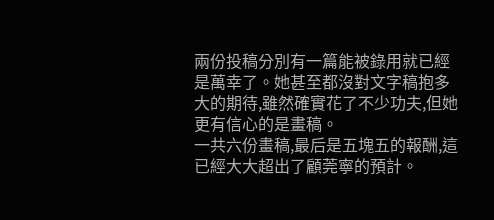兩份投稿分別有一篇能被錄用就已經是萬幸了。她甚至都沒對文字稿抱多大的期待,雖然確實花了不少功夫,但她更有信心的是畫稿。
一共六份畫稿,最后是五塊五的報酬,這已經大大超出了顧莞寧的預計。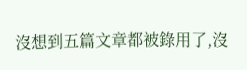沒想到五篇文章都被錄用了,沒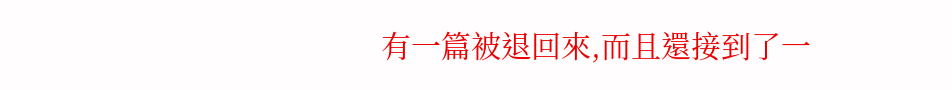有一篇被退回來,而且還接到了一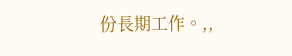份長期工作。,,